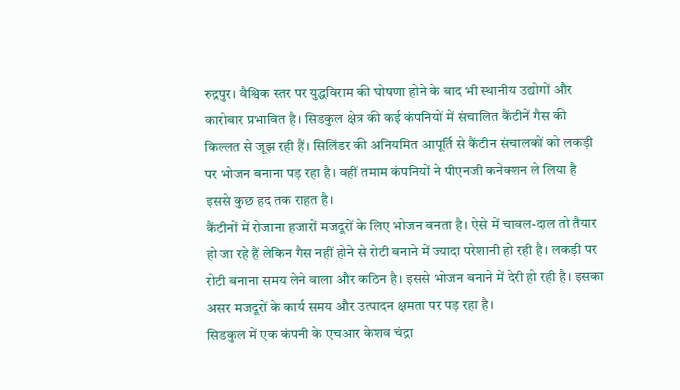रुद्रपुर। वैश्विक स्तर पर युद्धविराम की घोषणा होने के बाद भी स्थानीय उद्योगों और कारोबार प्रभावित है। सिडकुल क्षेत्र की कई कंपनियों में संचालित कैंटीनें गैस की किल्लत से जूझ रही हैं। सिलिंडर की अनियमित आपूर्ति से कैंटीन संचालकों को लकड़ी पर भोजन बनाना पड़ रहा है। वहीं तमाम कंपनियों ने पीएनजी कनेक्शन ले लिया है इससे कुछ हद तक राहत है।
कैंटीनों में रोजाना हजारों मजदूरों के लिए भोजन बनता है। ऐसे में चावल-दाल तो तैयार हो जा रहे हैं लेकिन गैस नहीं होने से रोटी बनाने में ज्यादा परेशानी हो रही है। लकड़ी पर रोटी बनाना समय लेने वाला और कठिन है। इससे भोजन बनाने में देरी हो रही है। इसका असर मजदूरों के कार्य समय और उत्पादन क्षमता पर पड़ रहा है।
सिडकुल में एक कंपनी के एचआर केशव चंद्रा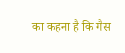का कहना है कि गैस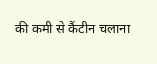की कमी से कैंटीन चलाना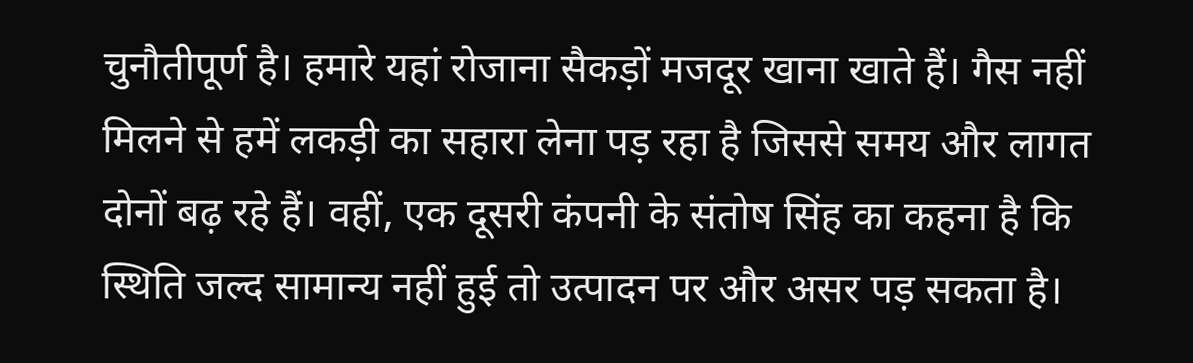चुनौतीपूर्ण है। हमारे यहां रोजाना सैकड़ों मजदूर खाना खाते हैं। गैस नहीं मिलने से हमें लकड़ी का सहारा लेना पड़ रहा है जिससे समय और लागत दोनों बढ़ रहे हैं। वहीं, एक दूसरी कंपनी के संतोष सिंह का कहना है कि स्थिति जल्द सामान्य नहीं हुई तो उत्पादन पर और असर पड़ सकता है।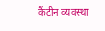कैंटीन व्यवस्था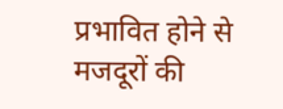प्रभावित होने से मजदूरों की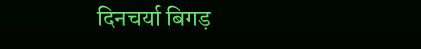दिनचर्या बिगड़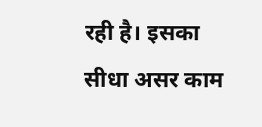रही है। इसका सीधा असर काम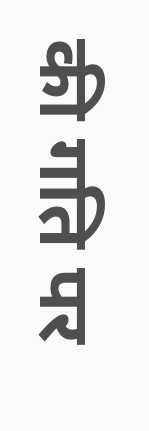की गति पर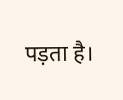पड़ता है।